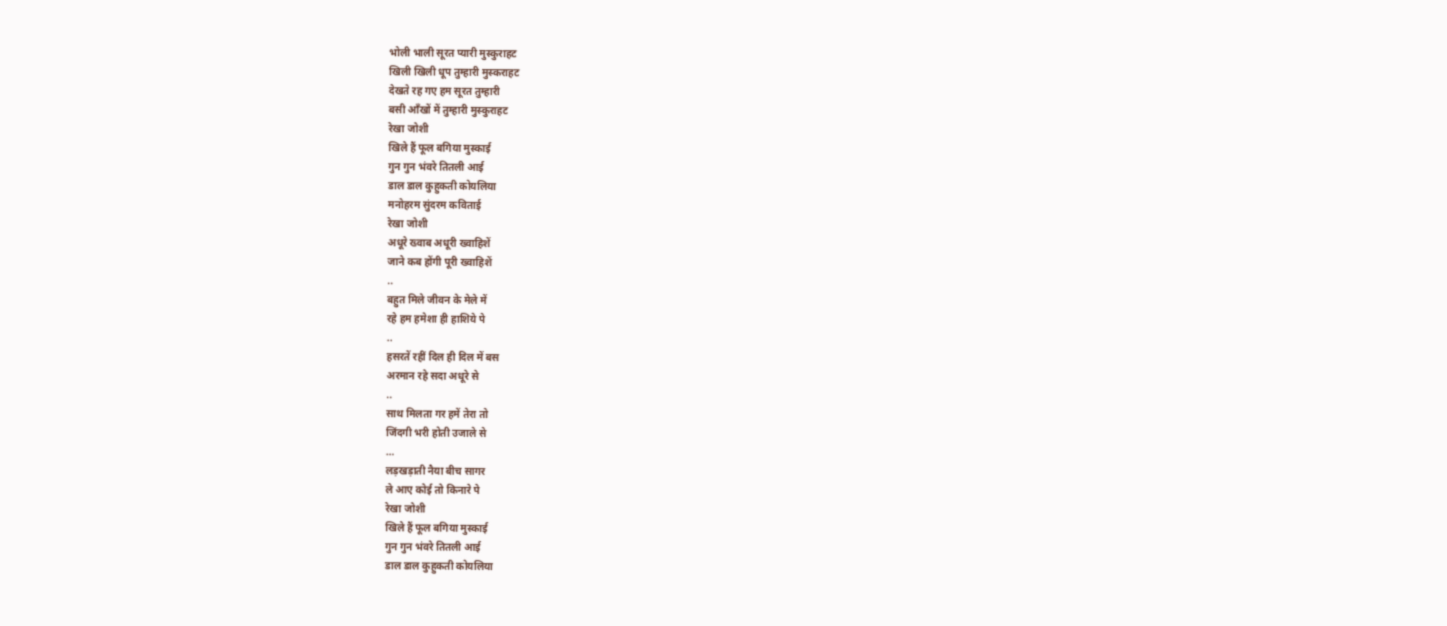भोली भाली सूरत प्यारी मुस्कुराहट
खिली खिली धूप तुम्हारी मुस्कराहट
देखते रह गए हम सूरत तुम्हारी
बसी आँखों में तुम्हारी मुस्कुराहट
रेखा जोशी
खिले हैं फूल बगिया मुस्काई
गुन गुन भंवरे तितली आई
डाल डाल कुहुकती कोयलिया
मनोहरम सुंदरम कविताई
रेखा जोशी
अधूरे ख्वाब अधूरी ख्वाहिशें
जाने कब होंगी पूरी ख्वाहिशें
..
बहुत मिले जीवन के मेले में
रहे हम हमेशा ही हाशिये पे
..
हसरतें रहीं दिल ही दिल में बस
अरमान रहे सदा अधूरे से
..
साथ मिलता गर हमें तेरा तो
जिंदगी भरी होती उजाले से
…
लड़खड़ाती नैया बीच सागर
ले आए कोई तो किनारे पे
रेखा जोशी
खिले हैं फूल बगिया मुस्काई
गुन गुन भंवरे तितली आई
डाल डाल कुहुकती कोयलिया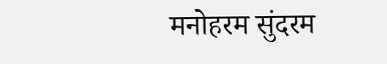मनोहरम सुंदरम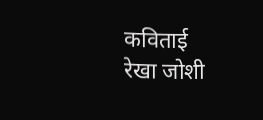कविताई
रेखा जोशी